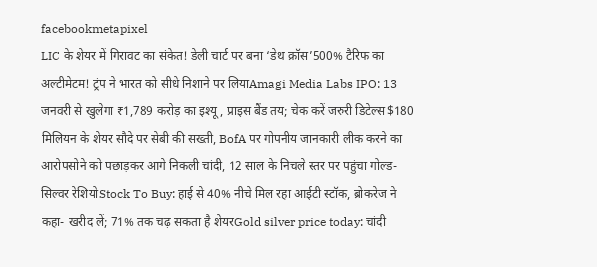facebookmetapixel
LIC के शेयर में गिरावट का संकेत! डेली चार्ट पर बना ‘डेथ क्रॉस’500% टैरिफ का अल्टीमेटम! ट्रंप ने भारत को सीधे निशाने पर लियाAmagi Media Labs IPO: 13 जनवरी से खुलेगा ₹1,789 करोड़ का इश्यू, प्राइस बैंड तय; चेक करें जरुरी डिटेल्स$180 मिलियन के शेयर सौदे पर सेबी की सख्ती, BofA पर गोपनीय जानकारी लीक करने का आरोपसोने को पछाड़कर आगे निकली चांदी, 12 साल के निचले स्तर पर पहुंचा गोल्ड-सिल्वर रेशियोStock To Buy: हाई से 40% नीचे मिल रहा आईटी स्टॉक, ब्रोकरेज ने कहा- खरीद लें; 71% तक चढ़ सकता है शेयरGold silver price today: चांदी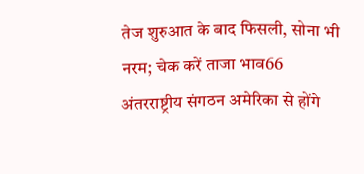तेज शुरुआत के बाद फिसली, सोना भी नरम; चेक करें ताजा भाव66 अंतरराष्ट्रीय संगठन अमेरिका से होंगे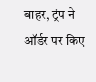बाहर, ट्रंप ने ऑर्डर पर किए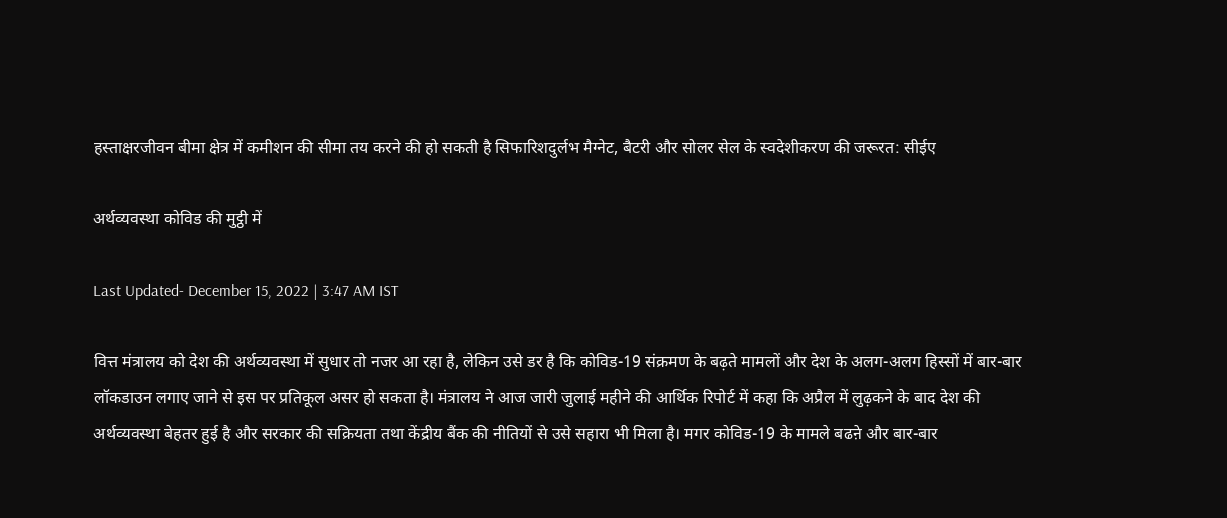हस्ताक्षरजीवन बीमा क्षेत्र में कमीशन की सीमा तय करने की हो सकती है सिफारिशदुर्लभ मैग्नेट, बैटरी और सोलर सेल के स्वदेशीकरण की जरूरत: सीईए

अर्थव्यवस्था कोविड की मुट्ठी में

Last Updated- December 15, 2022 | 3:47 AM IST

वित्त मंत्रालय को देश की अर्थव्यवस्था में सुधार तो नजर आ रहा है, लेकिन उसे डर है कि कोविड-19 संक्रमण के बढ़ते मामलों और देश के अलग-अलग हिस्सों में बार-बार लॉकडाउन लगाए जाने से इस पर प्रतिकूल असर हो सकता है। मंत्रालय ने आज जारी जुलाई महीने की आर्थिक रिपोर्ट में कहा कि अप्रैल में लुढ़कने के बाद देश की अर्थव्यवस्था बेहतर हुई है और सरकार की सक्रियता तथा केंद्रीय बैंक की नीतियों से उसे सहारा भी मिला है। मगर कोविड-19 के मामले बढऩे और बार-बार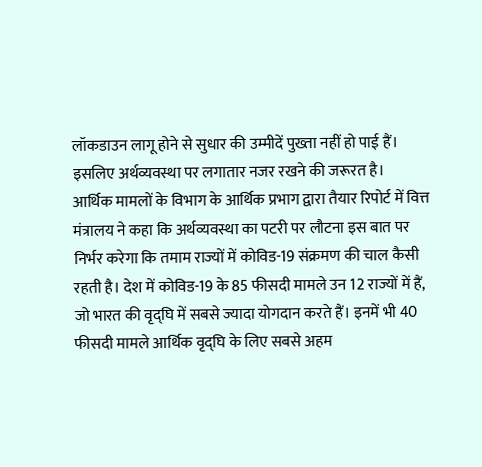लॉकडाउन लागू होने से सुधार की उम्मीदें पुख्ता नहीं हो पाई हैं। इसलिए अर्थव्यवस्था पर लगातार नजर रखने की जरूरत है।
आर्थिक मामलों के विभाग के आर्थिक प्रभाग द्वारा तैयार रिपोर्ट में वित्त मंत्रालय ने कहा कि अर्थव्यवस्था का पटरी पर लौटना इस बात पर निर्भर करेगा कि तमाम राज्यों में कोविड-19 संक्रमण की चाल कैसी रहती है। देश में कोविड-19 के 85 फीसदी मामले उन 12 राज्यों में हैं, जो भारत की वृद्घि में सबसे ज्यादा योगदान करते हैं। इनमें भी 40 फीसदी मामले आर्थिक वृद्घि के लिए सबसे अहम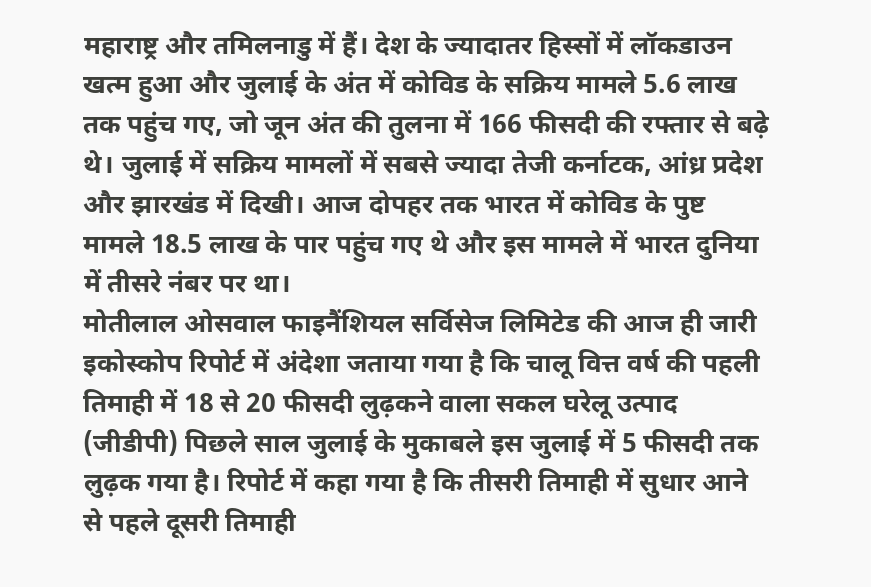महाराष्ट्र और तमिलनाडु में हैं। देश के ज्यादातर हिस्सों में लॉकडाउन खत्म हुआ और जुलाई के अंत में कोविड के सक्रिय मामले 5.6 लाख तक पहुंच गए, जो जून अंत की तुलना में 166 फीसदी की रफ्तार से बढ़े थे। जुलाई में सक्रिय मामलों में सबसे ज्यादा तेजी कर्नाटक, आंध्र प्रदेश और झारखंड में दिखी। आज दोपहर तक भारत में कोविड के पुष्ट मामले 18.5 लाख के पार पहुंच गए थे और इस मामले में भारत दुनिया में तीसरे नंबर पर था।
मोतीलाल ओसवाल फाइनैंशियल सर्विसेज लिमिटेड की आज ही जारी इकोस्कोप रिपोर्ट में अंदेशा जताया गया है कि चालू वित्त वर्ष की पहली तिमाही में 18 से 20 फीसदी लुढ़कने वाला सकल घरेलू उत्पाद (जीडीपी) पिछले साल जुलाई के मुकाबले इस जुलाई में 5 फीसदी तक लुढ़क गया है। रिपोर्ट में कहा गया है कि तीसरी तिमाही में सुधार आने से पहले दूसरी तिमाही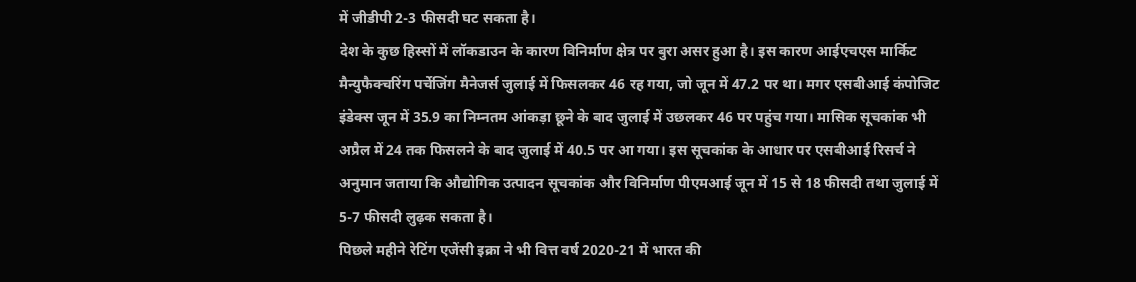में जीडीपी 2-3 फीसदी घट सकता है।
देश के कुछ हिस्सों में लॉकडाउन के कारण विनिर्माण क्षेत्र पर बुरा असर हुआ है। इस कारण आईएचएस मार्किट मैन्युफैक्चरिंग पर्चेजिंग मैनेजर्स जुलाई में फिसलकर 46 रह गया, जो जून में 47.2 पर था। मगर एसबीआई कंपोजिट इंडेक्स जून में 35.9 का निम्नतम आंकड़ा छूने के बाद जुलाई में उछलकर 46 पर पहुंच गया। मासिक सूचकांक भी अप्रैल में 24 तक फिसलने के बाद जुलाई में 40.5 पर आ गया। इस सूचकांक के आधार पर एसबीआई रिसर्च ने अनुमान जताया कि औद्योगिक उत्पादन सूचकांक और विनिर्माण पीएमआई जून में 15 से 18 फीसदी तथा जुलाई में 5-7 फीसदी लुढ़क सकता है।
पिछले महीने रेटिंग एजेंसी इक्रा ने भी वित्त वर्ष 2020-21 में भारत की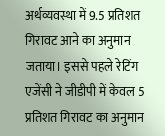अर्थव्यवस्था में 9.5 प्रतिशत गिरावट आने का अनुमान जताया। इससे पहले रेटिंग एजेंसी ने जीडीपी में केवल 5 प्रतिशत गिरावट का अनुमान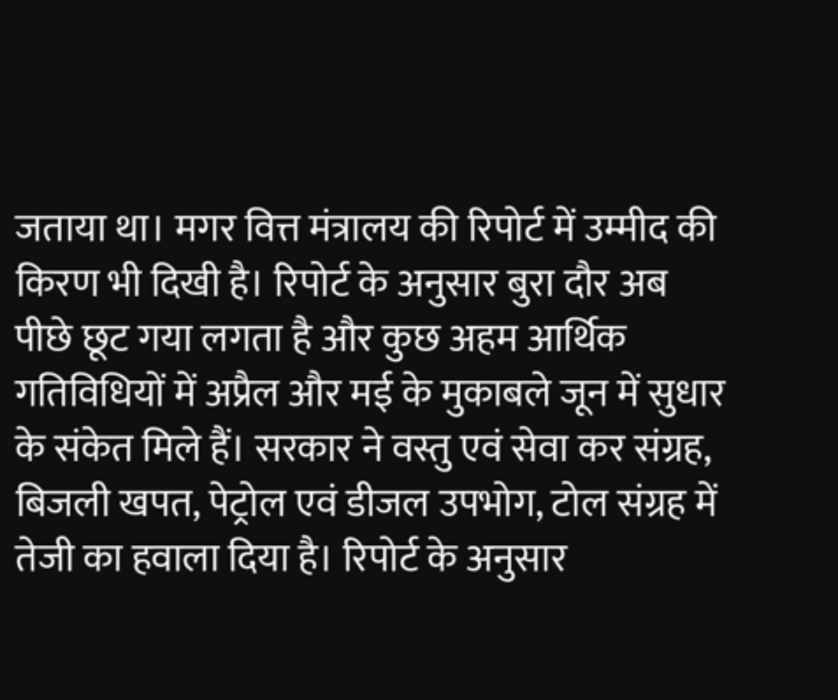जताया था। मगर वित्त मंत्रालय की रिपोर्ट में उम्मीद की किरण भी दिखी है। रिपोर्ट के अनुसार बुरा दौर अब पीछे छूट गया लगता है और कुछ अहम आर्थिक गतिविधियों में अप्रैल और मई के मुकाबले जून में सुधार के संकेत मिले हैं। सरकार ने वस्तु एवं सेवा कर संग्रह, बिजली खपत, पेट्रोल एवं डीजल उपभोग, टोल संग्रह में तेजी का हवाला दिया है। रिपोर्ट के अनुसार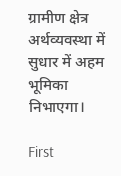ग्रामीण क्षेत्र अर्थव्यवस्था में सुधार में अहम भूमिका निभाएगा।

First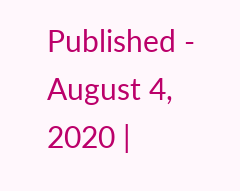Published - August 4, 2020 |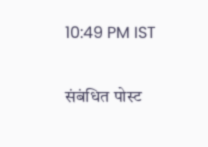10:49 PM IST

संबंधित पोस्ट